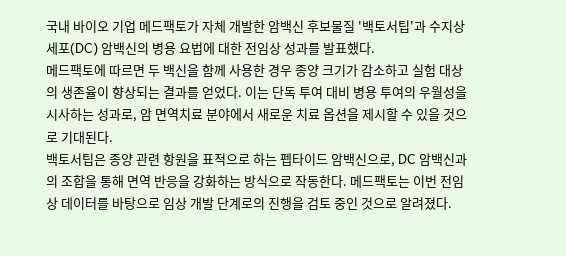국내 바이오 기업 메드팩토가 자체 개발한 암백신 후보물질 '백토서팁'과 수지상세포(DC) 암백신의 병용 요법에 대한 전임상 성과를 발표했다.
메드팩토에 따르면 두 백신을 함께 사용한 경우 종양 크기가 감소하고 실험 대상의 생존율이 향상되는 결과를 얻었다. 이는 단독 투여 대비 병용 투여의 우월성을 시사하는 성과로, 암 면역치료 분야에서 새로운 치료 옵션을 제시할 수 있을 것으로 기대된다.
백토서팁은 종양 관련 항원을 표적으로 하는 펩타이드 암백신으로, DC 암백신과의 조합을 통해 면역 반응을 강화하는 방식으로 작동한다. 메드팩토는 이번 전임상 데이터를 바탕으로 임상 개발 단계로의 진행을 검토 중인 것으로 알려졌다.